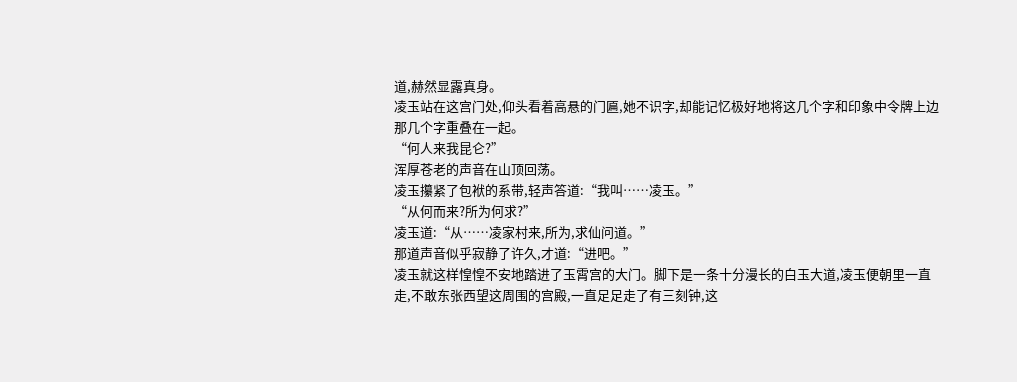道,赫然显露真身。
凌玉站在这宫门处,仰头看着高悬的门匾,她不识字,却能记忆极好地将这几个字和印象中令牌上边那几个字重叠在一起。
“何人来我昆仑?”
浑厚苍老的声音在山顶回荡。
凌玉攥紧了包袱的系带,轻声答道:“我叫……凌玉。”
“从何而来?所为何求?”
凌玉道:“从……凌家村来,所为,求仙问道。”
那道声音似乎寂静了许久,才道:“进吧。”
凌玉就这样惶惶不安地踏进了玉霄宫的大门。脚下是一条十分漫长的白玉大道,凌玉便朝里一直走,不敢东张西望这周围的宫殿,一直足足走了有三刻钟,这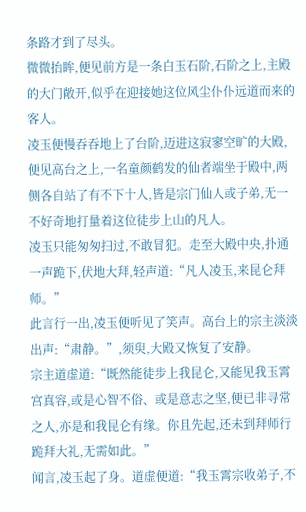条路才到了尽头。
微微抬眸,便见前方是一条白玉石阶,石阶之上,主殿的大门敞开,似乎在迎接她这位风尘仆仆远道而来的客人。
凌玉便慢吞吞地上了台阶,迈进这寂寥空旷的大殿,便见高台之上,一名童颜鹤发的仙者端坐于殿中,两侧各自站了有不下十人,皆是宗门仙人或子弟,无一不好奇地打量着这位徒步上山的凡人。
凌玉只能匆匆扫过,不敢冒犯。走至大殿中央,扑通一声跪下,伏地大拜,轻声道:“凡人凌玉,来昆仑拜师。”
此言行一出,凌玉便听见了笑声。高台上的宗主淡淡出声:“肃静。”,须臾,大殿又恢复了安静。
宗主道虚道:“既然能徒步上我昆仑,又能见我玉霄宫真容,或是心智不俗、或是意志之坚,便已非寻常之人,亦是和我昆仑有缘。你且先起,还未到拜师行跪拜大礼,无需如此。”
闻言,凌玉起了身。道虚便道:“我玉霄宗收弟子,不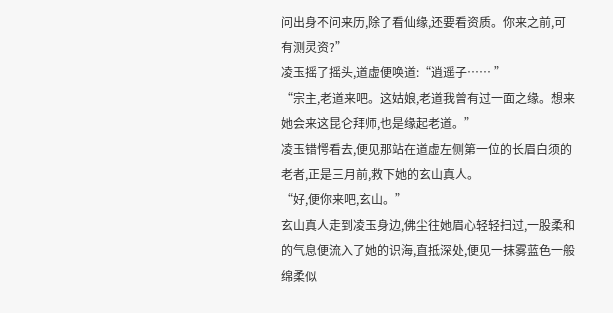问出身不问来历,除了看仙缘,还要看资质。你来之前,可有测灵资?”
凌玉摇了摇头,道虚便唤道:“逍遥子…… ”
“宗主,老道来吧。这姑娘,老道我曾有过一面之缘。想来她会来这昆仑拜师,也是缘起老道。”
凌玉错愕看去,便见那站在道虚左侧第一位的长眉白须的老者,正是三月前,救下她的玄山真人。
“好,便你来吧,玄山。”
玄山真人走到凌玉身边,佛尘往她眉心轻轻扫过,一股柔和的气息便流入了她的识海,直抵深处,便见一抹雾蓝色一般绵柔似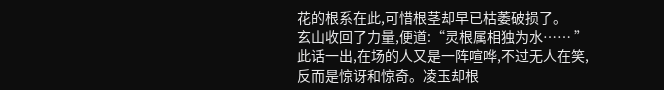花的根系在此,可惜根茎却早已枯萎破损了。
玄山收回了力量,便道:“灵根属相独为水…… ”
此话一出,在场的人又是一阵喧哗,不过无人在笑,反而是惊讶和惊奇。凌玉却根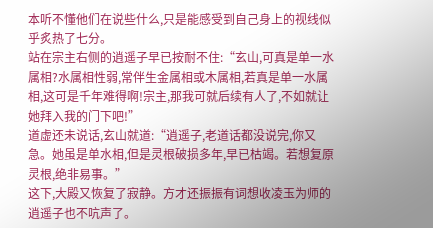本听不懂他们在说些什么,只是能感受到自己身上的视线似乎炙热了七分。
站在宗主右侧的逍遥子早已按耐不住:“玄山,可真是单一水属相?水属相性弱,常伴生金属相或木属相,若真是单一水属相,这可是千年难得啊!宗主,那我可就后续有人了,不如就让她拜入我的门下吧!”
道虚还未说话,玄山就道:“逍遥子,老道话都没说完,你又急。她虽是单水相,但是灵根破损多年,早已枯竭。若想复原灵根,绝非易事。”
这下,大殿又恢复了寂静。方才还振振有词想收凌玉为师的逍遥子也不吭声了。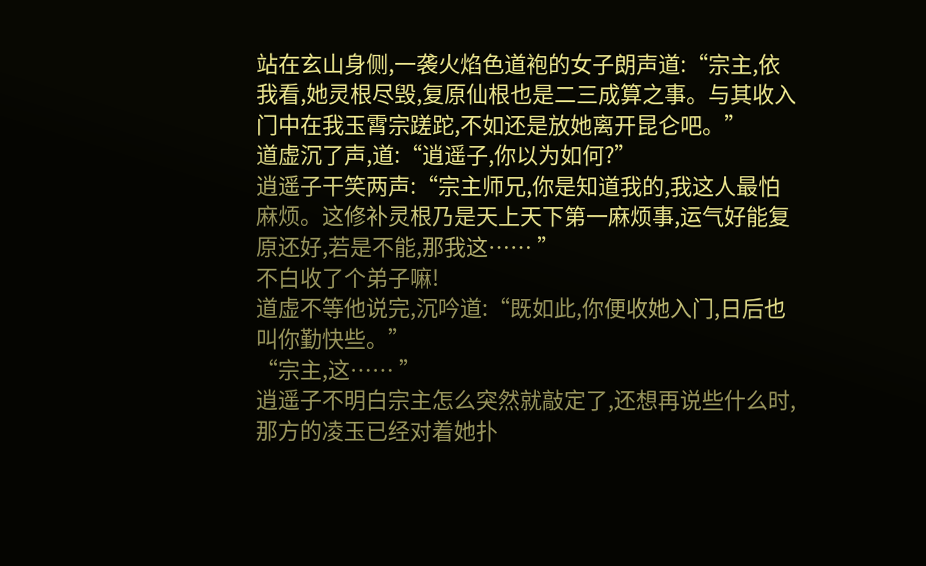站在玄山身侧,一袭火焰色道袍的女子朗声道:“宗主,依我看,她灵根尽毁,复原仙根也是二三成算之事。与其收入门中在我玉霄宗蹉跎,不如还是放她离开昆仑吧。”
道虚沉了声,道:“逍遥子,你以为如何?”
逍遥子干笑两声:“宗主师兄,你是知道我的,我这人最怕麻烦。这修补灵根乃是天上天下第一麻烦事,运气好能复原还好,若是不能,那我这…… ”
不白收了个弟子嘛!
道虚不等他说完,沉吟道:“既如此,你便收她入门,日后也叫你勤快些。”
“宗主,这…… ”
逍遥子不明白宗主怎么突然就敲定了,还想再说些什么时,那方的凌玉已经对着她扑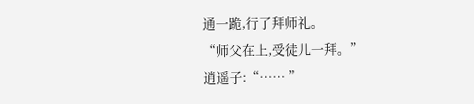通一跪,行了拜师礼。
“师父在上,受徒儿一拜。”
逍遥子:“…… ”